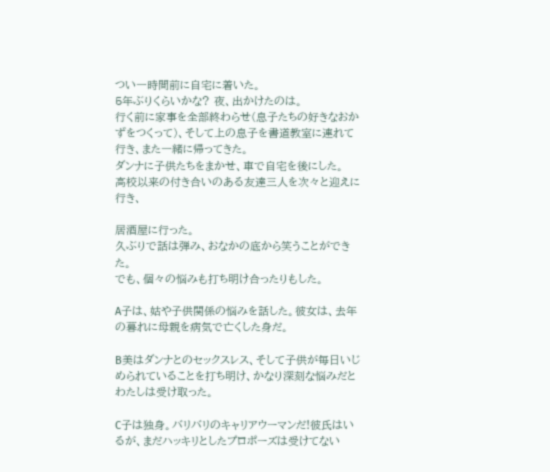つい一時間前に自宅に着いた。
5年ぶりくらいかな? 夜、出かけたのは。
行く前に家事を全部終わらせ(息子たちの好きなおかずをつくって)、そして上の息子を書道教室に連れて行き、また一緒に帰ってきた。
ダンナに子供たちをまかせ、車で自宅を後にした。
高校以来の付き合いのある友達三人を次々と迎えに行き、

居酒屋に行った。
久ぶりで話は弾み、おなかの底から笑うことができた。
でも、個々の悩みも打ち明け合ったりもした。

A子は、姑や子供関係の悩みを話した。彼女は、去年の暮れに母親を病気で亡くした身だ。

B美はダンナとのセックスレス、そして子供が毎日いじめられていることを打ち明け、かなり深刻な悩みだとわたしは受け取った。

C子は独身。バリバリのキャリアウーマンだ!彼氏はいるが、まだハッキリとしたプロポーズは受けてない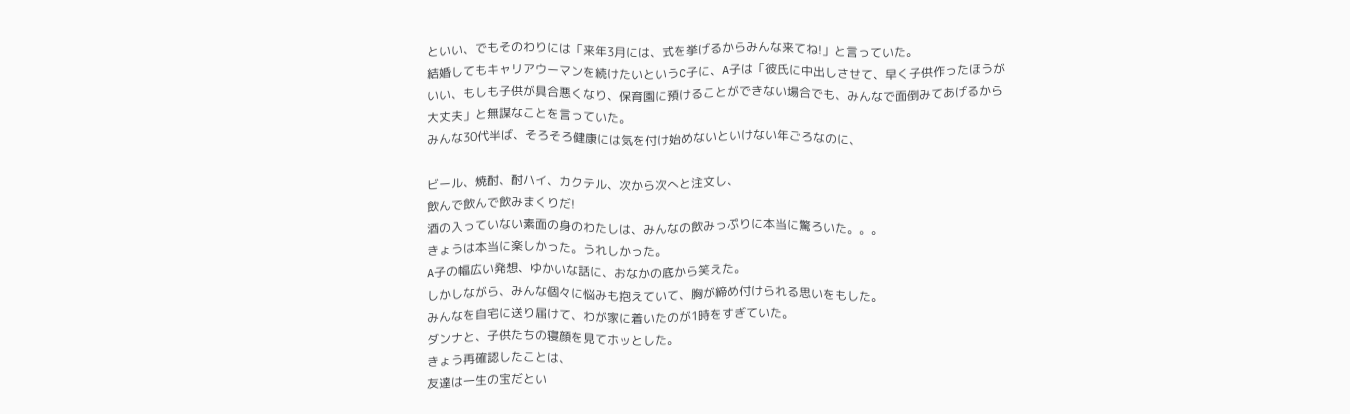といい、でもそのわりには「来年3月には、式を挙げるからみんな来てね!」と言っていた。
結婚してもキャリアウーマンを続けたいというC子に、A子は「彼氏に中出しさせて、早く子供作ったほうがいい、もしも子供が具合悪くなり、保育園に預けることができない場合でも、みんなで面倒みてあげるから大丈夫」と無謀なことを言っていた。
みんな30代半ば、そろそろ健康には気を付け始めないといけない年ごろなのに、

ビール、焼酎、酎ハイ、カクテル、次から次へと注文し、
飲んで飲んで飲みまくりだ!
酒の入っていない素面の身のわたしは、みんなの飲みっぷりに本当に驚ろいた。。。
きょうは本当に楽しかった。うれしかった。
A子の幅広い発想、ゆかいな話に、おなかの底から笑えた。
しかしながら、みんな個々に悩みも抱えていて、胸が締め付けられる思いをもした。
みんなを自宅に送り届けて、わが家に着いたのが1時をすぎていた。
ダンナと、子供たちの寝顔を見てホッとした。
きょう再確認したことは、
友達は一生の宝だとい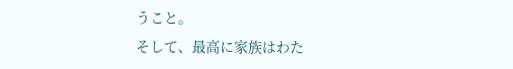うこと。
そして、最高に家族はわた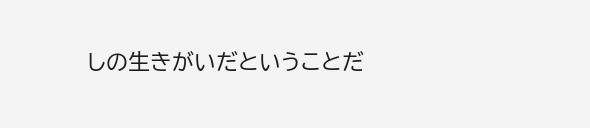しの生きがいだということだ